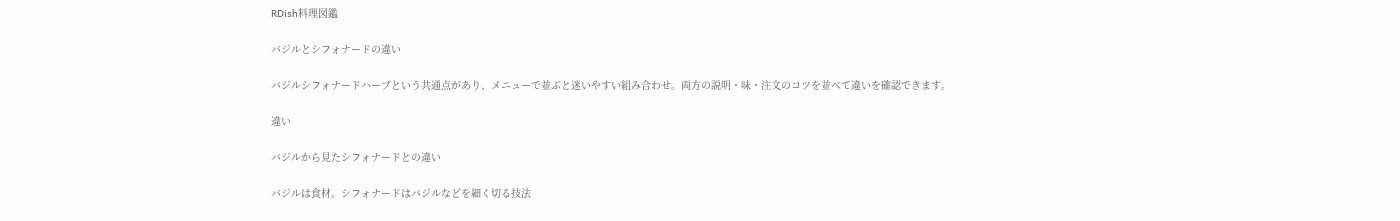RDish料理図鑑

バジルとシフォナードの違い

バジルシフォナードハーブという共通点があり、メニューで並ぶと迷いやすい組み合わせ。両方の説明・味・注文のコツを並べて違いを確認できます。

違い

バジルから見たシフォナードとの違い

バジルは食材。シフォナードはバジルなどを細く切る技法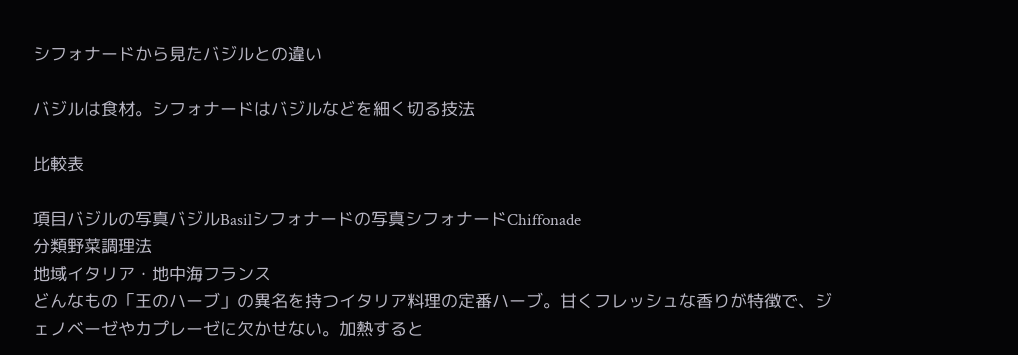シフォナードから見たバジルとの違い

バジルは食材。シフォナードはバジルなどを細く切る技法

比較表

項目バジルの写真バジルBasilシフォナードの写真シフォナードChiffonade
分類野菜調理法
地域イタリア・地中海フランス
どんなもの「王のハーブ」の異名を持つイタリア料理の定番ハーブ。甘くフレッシュな香りが特徴で、ジェノベーゼやカプレーゼに欠かせない。加熱すると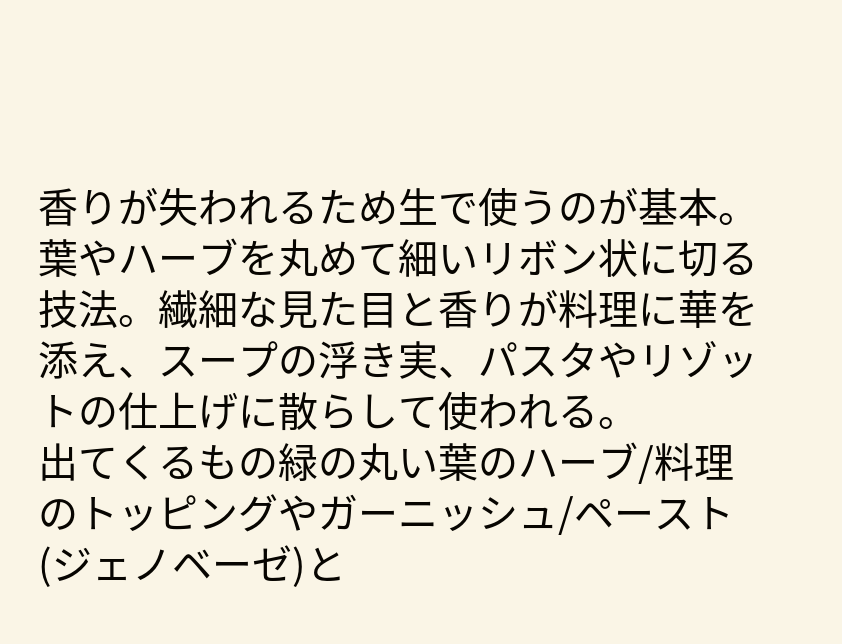香りが失われるため生で使うのが基本。葉やハーブを丸めて細いリボン状に切る技法。繊細な見た目と香りが料理に華を添え、スープの浮き実、パスタやリゾットの仕上げに散らして使われる。
出てくるもの緑の丸い葉のハーブ/料理のトッピングやガーニッシュ/ペースト(ジェノベーゼ)と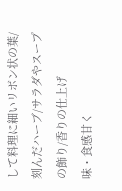して料理に細いリボン状の葉/刻んだハーブ/サラダやスープの飾り/香りの仕上げ
味・食感甘く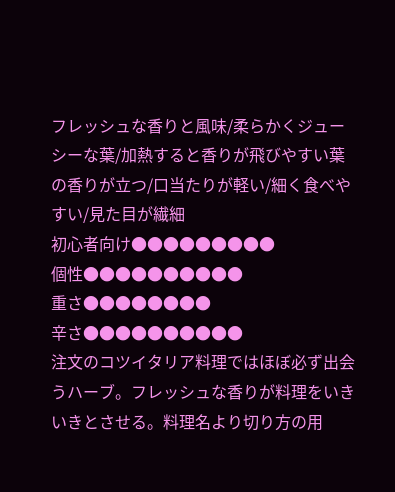フレッシュな香りと風味/柔らかくジューシーな葉/加熱すると香りが飛びやすい葉の香りが立つ/口当たりが軽い/細く食べやすい/見た目が繊細
初心者向け●●●●●●●●●
個性●●●●●●●●●●
重さ●●●●●●●●
辛さ●●●●●●●●●●
注文のコツイタリア料理ではほぼ必ず出会うハーブ。フレッシュな香りが料理をいきいきとさせる。料理名より切り方の用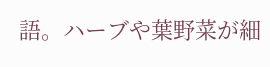語。ハーブや葉野菜が細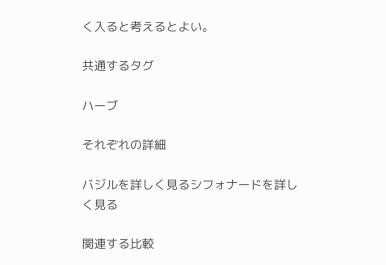く入ると考えるとよい。

共通するタグ

ハーブ

それぞれの詳細

バジルを詳しく見るシフォナードを詳しく見る

関連する比較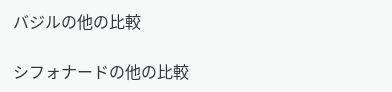バジルの他の比較

シフォナードの他の比較